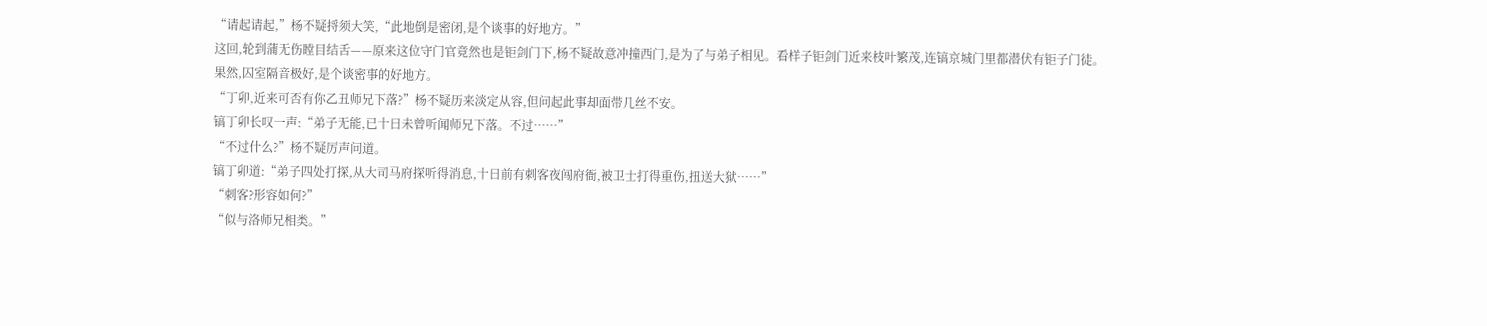“请起请起,”杨不疑捋须大笑,“此地倒是密闭,是个谈事的好地方。”
这回,轮到蒲无伤瞠目结舌——原来这位守门官竟然也是钜剑门下,杨不疑故意冲撞西门,是为了与弟子相见。看样子钜剑门近来枝叶繁茂,连镐京城门里都潜伏有钜子门徒。
果然,囚室隔音极好,是个谈密事的好地方。
“丁卯,近来可否有你乙丑师兄下落?”杨不疑历来淡定从容,但问起此事却面带几丝不安。
镐丁卯长叹一声:“弟子无能,已十日未曾听闻师兄下落。不过……”
“不过什么?”杨不疑厉声问道。
镐丁卯道:“弟子四处打探,从大司马府探听得消息,十日前有刺客夜闯府衙,被卫士打得重伤,扭送大狱……”
“刺客?形容如何?”
“似与洛师兄相类。”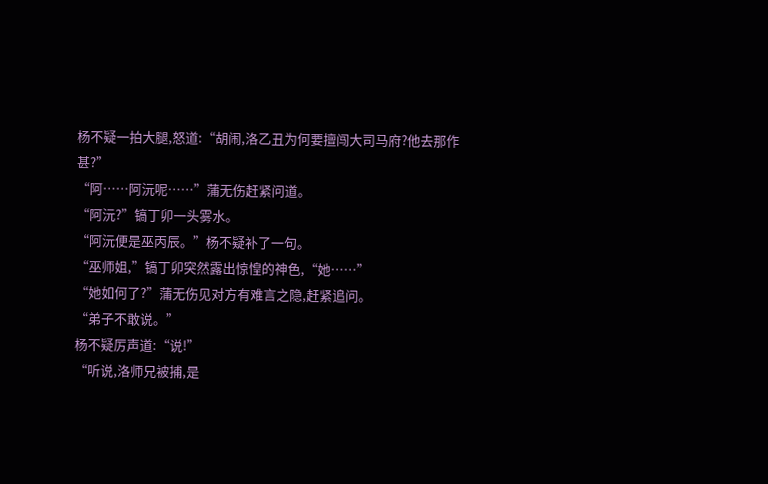杨不疑一拍大腿,怒道:“胡闹,洛乙丑为何要擅闯大司马府?他去那作甚?”
“阿……阿沅呢……”蒲无伤赶紧问道。
“阿沅?”镐丁卯一头雾水。
“阿沅便是巫丙辰。”杨不疑补了一句。
“巫师姐,”镐丁卯突然露出惊惶的神色,“她……”
“她如何了?”蒲无伤见对方有难言之隐,赶紧追问。
“弟子不敢说。”
杨不疑厉声道:“说!”
“听说,洛师兄被捕,是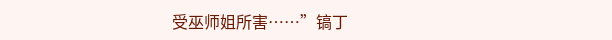受巫师姐所害……”镐丁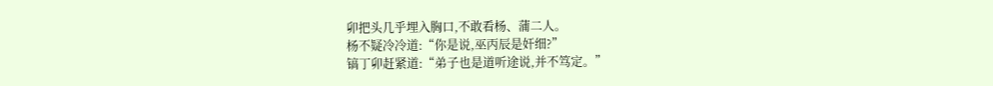卯把头几乎埋入胸口,不敢看杨、蒲二人。
杨不疑冷冷道:“你是说,巫丙辰是奸细?”
镐丁卯赶紧道:“弟子也是道听途说,并不笃定。”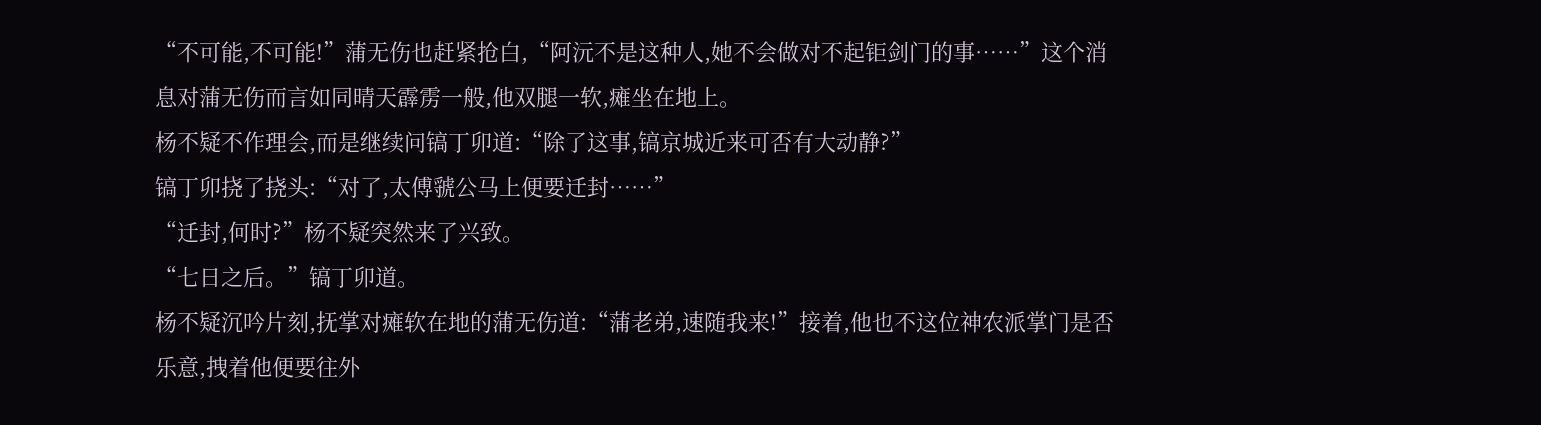“不可能,不可能!”蒲无伤也赶紧抢白,“阿沅不是这种人,她不会做对不起钜剑门的事……”这个消息对蒲无伤而言如同晴天霹雳一般,他双腿一软,瘫坐在地上。
杨不疑不作理会,而是继续问镐丁卯道:“除了这事,镐京城近来可否有大动静?”
镐丁卯挠了挠头:“对了,太傅虢公马上便要迁封……”
“迁封,何时?”杨不疑突然来了兴致。
“七日之后。”镐丁卯道。
杨不疑沉吟片刻,抚掌对瘫软在地的蒲无伤道:“蒲老弟,速随我来!”接着,他也不这位神农派掌门是否乐意,拽着他便要往外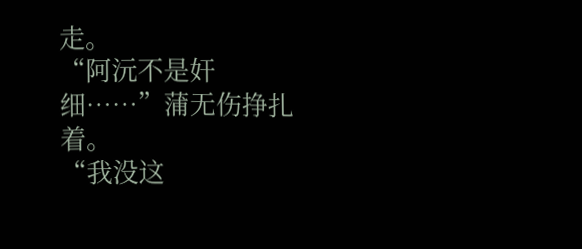走。
“阿沅不是奸细……”蒲无伤挣扎着。
“我没这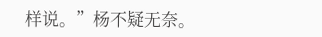样说。”杨不疑无奈。